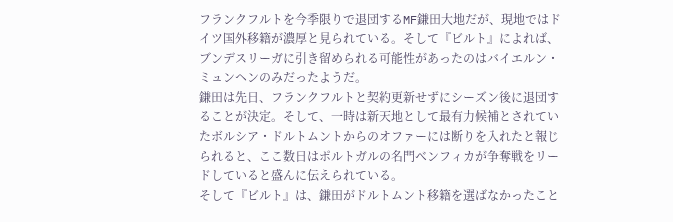フランクフルトを今季限りで退団するMF鎌田大地だが、現地ではドイツ国外移籍が濃厚と見られている。そして『ビルト』によれば、ブンデスリーガに引き留められる可能性があったのはバイエルン・ミュンヘンのみだったようだ。
鎌田は先日、フランクフルトと契約更新せずにシーズン後に退団することが決定。そして、一時は新天地として最有力候補とされていたボルシア・ドルトムントからのオファーには断りを入れたと報じられると、ここ数日はポルトガルの名門ベンフィカが争奪戦をリードしていると盛んに伝えられている。
そして『ビルト』は、鎌田がドルトムント移籍を選ばなかったこと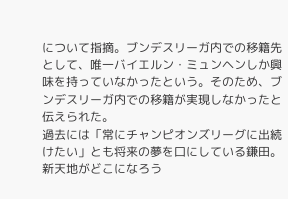について指摘。ブンデスリーガ内での移籍先として、唯一バイエルン・ミュンヘンしか興味を持っていなかったという。そのため、ブンデスリーガ内での移籍が実現しなかったと伝えられた。
過去には「常にチャンピオンズリーグに出続けたい」とも将来の夢を口にしている鎌田。新天地がどこになろう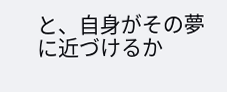と、自身がその夢に近づけるか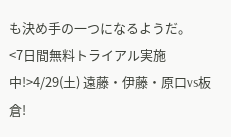も決め手の一つになるようだ。
<7日間無料トライアル実施中!>4/29(土) 遠藤・伊藤・原口vs板倉!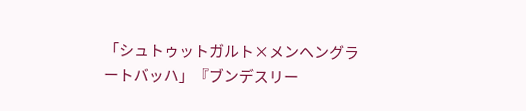「シュトゥットガルト×メンヘングラートバッハ」『ブンデスリー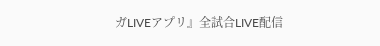ガLIVEアプリ』全試合LIVE配信